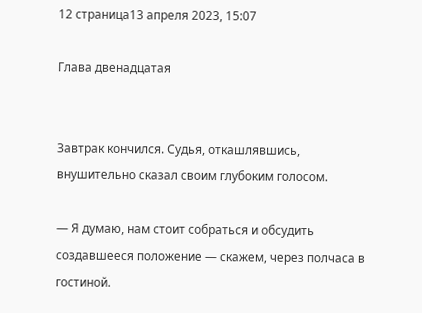12 страница13 апреля 2023, 15:07

Глава двенадцатая


Завтрак кончился. Судья, откашлявшись, внушительно сказал своим глубоким голосом.

— Я думаю, нам стоит собраться и обсудить создавшееся положение — скажем, через полчаса в гостиной.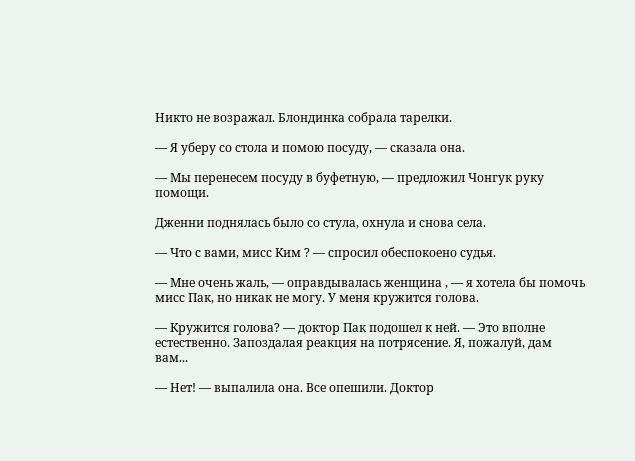Никто не возражал. Блондинка собрала тарелки.

— Я уберу со стола и помою посуду, — сказала она.

— Мы перенесем посуду в буфетную, — предложил Чонгук руку помощи.

Дженни поднялась было со стула, охнула и снова села.

— Что с вами, мисс Ким ? — спросил обеспокоено судья.

— Мне очень жаль, — оправдывалась женщина , — я хотела бы помочь мисс Пак, но никак не могу. У меня кружится голова.

— Кружится голова? — доктор Пак подошел к ней. — Это вполне естественно. Запоздалая реакция на потрясение. Я, пожалуй, дам вам...

— Нет! — выпалила она. Все опешили. Доктор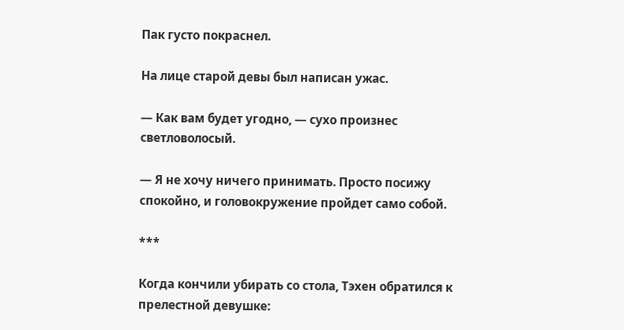Пак густо покраснел.

На лице старой девы был написан ужас.

— Как вам будет угодно, — сухо произнес светловолосый.

— Я не хочу ничего принимать. Просто посижу спокойно, и головокружение пройдет само собой.

***

Когда кончили убирать со стола, Тэхен обратился к прелестной девушке: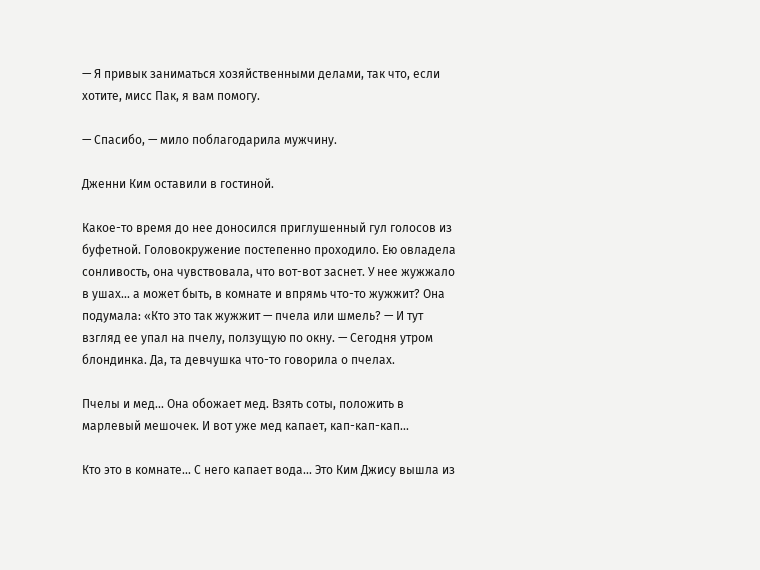— Я привык заниматься хозяйственными делами, так что, если хотите, мисс Пак, я вам помогу.

— Спасибо, — мило поблагодарила мужчину.

Дженни Ким оставили в гостиной.

Какое-то время до нее доносился приглушенный гул голосов из буфетной. Головокружение постепенно проходило. Ею овладела сонливость, она чувствовала, что вот-вот заснет. У нее жужжало в ушах... а может быть, в комнате и впрямь что-то жужжит? Она подумала: «Кто это так жужжит — пчела или шмель? — И тут взгляд ее упал на пчелу, ползущую по окну. — Сегодня утром блондинка. Да, та девчушка что-то говорила о пчелах.

Пчелы и мед... Она обожает мед. Взять соты, положить в марлевый мешочек. И вот уже мед капает, кап-кап-кап...

Кто это в комнате... С него капает вода... Это Ким Джису вышла из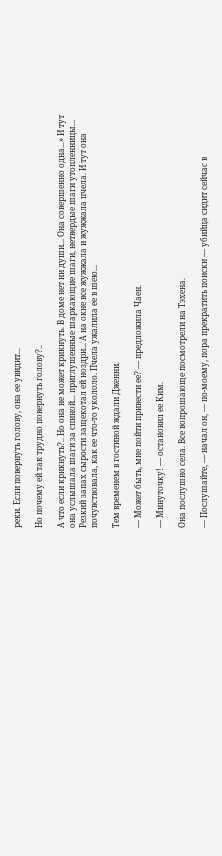реки. Если повернуть голову, она ее увидит...

Но почему ей так трудно повернуть голову?..

А что если крикнуть?.. Но она не может крикнуть. В доме нет ни души... Она совершенно одна...» И тут она услышала шаги за спиной... приглушенные шаркающие шаги, нетвердые шаги утопленницы... Резкий запах сырости защекотал ей ноздри... А на окне все жужжала и жужжала пчела. И тут она почувствовала, как ее что-то укололо. Пчела ужалила ее в шею...

Тем временем в гостиной ждали Дженни.

— Может быть, мне пойти привести ее? — предложила Чаен.

— Минуточку! — остановил ее Ким.

Она послушно села. Все вопрошающе посмотрели на Тэхена.

— Послушайте, — начал он, — по-моему, пора прекратить поиски — убийца сидит сейчас в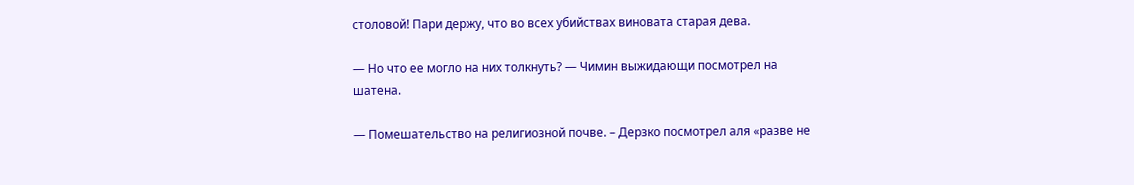столовой! Пари держу, что во всех убийствах виновата старая дева.

— Но что ее могло на них толкнуть? — Чимин выжидающи посмотрел на шатена.

— Помешательство на религиозной почве. – Дерзко посмотрел аля «разве не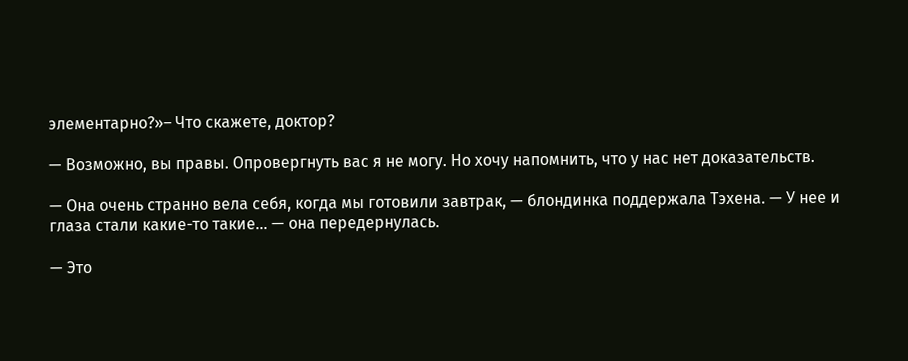элементарно?»– Что скажете, доктор?

— Возможно, вы правы. Опровергнуть вас я не могу. Но хочу напомнить, что у нас нет доказательств.

— Она очень странно вела себя, когда мы готовили завтрак, — блондинка поддержала Тэхена. — У нее и глаза стали какие-то такие... — она передернулась.

— Это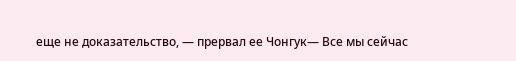еще не доказательство, — прервал ее Чонгук— Все мы сейчас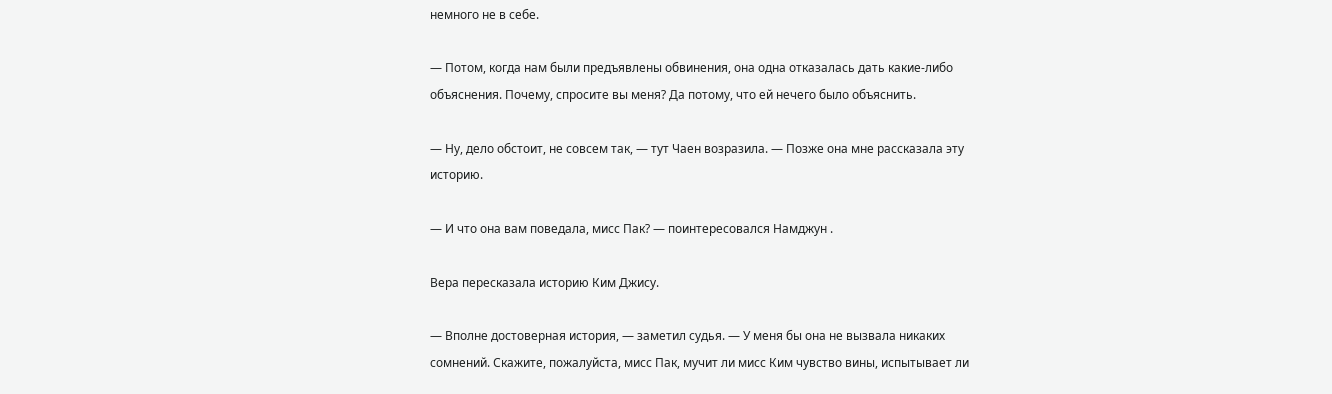немного не в себе.

— Потом, когда нам были предъявлены обвинения, она одна отказалась дать какие-либо объяснения. Почему, спросите вы меня? Да потому, что ей нечего было объяснить.

— Ну, дело обстоит, не совсем так, — тут Чаен возразила. — Позже она мне рассказала эту историю.

— И что она вам поведала, мисс Пак? — поинтересовался Намджун .

Вера пересказала историю Ким Джису.

— Вполне достоверная история, — заметил судья. — У меня бы она не вызвала никаких сомнений. Скажите, пожалуйста, мисс Пак, мучит ли мисс Ким чувство вины, испытывает ли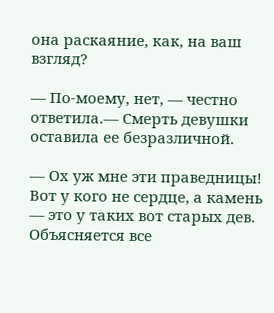она раскаяние, как, на ваш взгляд?

— По-моему, нет, — честно ответила.— Смерть девушки оставила ее безразличной.

— Ох уж мне эти праведницы! Вот у кого не сердце, а камень — это у таких вот старых дев. Объясняется все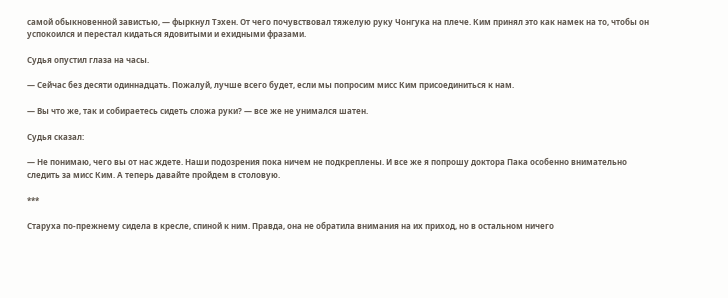самой обыкновенной завистью, — фыркнул Тэхен. От чего почувствовал тяжелую руку Чонгука на плече. Ким принял это как намек на то, чтобы он успокоился и перестал кидаться ядовитыми и ехидными фразами.

Судья опустил глаза на часы.

— Сейчас без десяти одиннадцать. Пожалуй, лучше всего будет, если мы попросим мисс Ким присоединиться к нам.

— Вы что же, так и собираетесь сидеть сложа руки? — все же не унимался шатен.

Судья сказал:

— Не понимаю, чего вы от нас ждете. Наши подозрения пока ничем не подкреплены. И все же я попрошу доктора Пака особенно внимательно следить за мисс Ким. А теперь давайте пройдем в столовую.

***

Старуха по-прежнему сидела в кресле, спиной к ним. Правда, она не обратила внимания на их приход, но в остальном ничего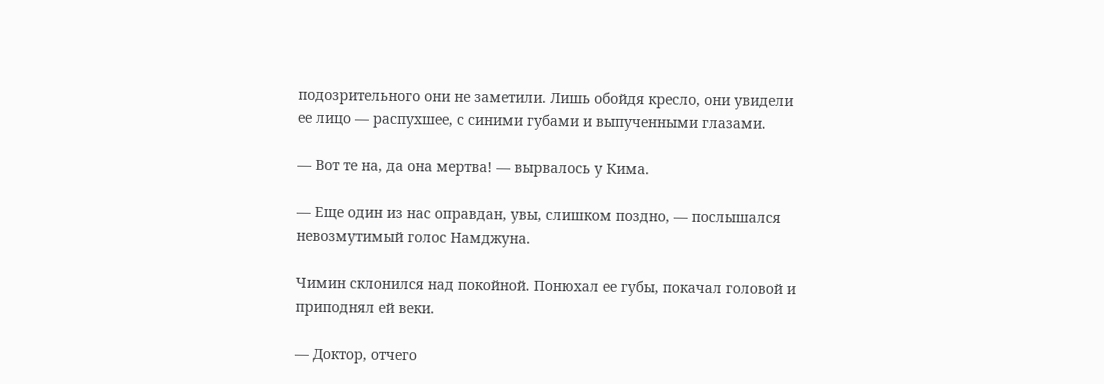подозрительного они не заметили. Лишь обойдя кресло, они увидели ее лицо — распухшее, с синими губами и выпученными глазами.

— Вот те на, да она мертва! — вырвалось у Кима.

— Еще один из нас оправдан, увы, слишком поздно, — послышался невозмутимый голос Намджуна.

Чимин склонился над покойной. Понюхал ее губы, покачал головой и приподнял ей веки.

— Доктор, отчего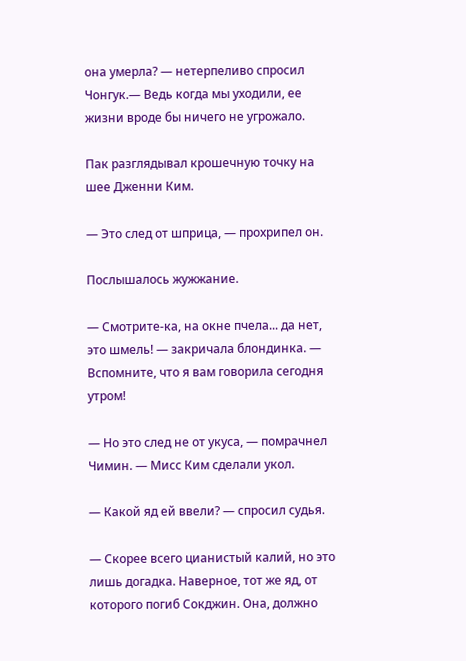она умерла? — нетерпеливо спросил Чонгук.— Ведь когда мы уходили, ее жизни вроде бы ничего не угрожало.

Пак разглядывал крошечную точку на шее Дженни Ким.

— Это след от шприца, — прохрипел он.

Послышалось жужжание.

— Смотрите-ка, на окне пчела... да нет, это шмель! — закричала блондинка. — Вспомните, что я вам говорила сегодня утром!

— Но это след не от укуса, — помрачнел Чимин. — Мисс Ким сделали укол.

— Какой яд ей ввели? — спросил судья.

— Скорее всего цианистый калий, но это лишь догадка. Наверное, тот же яд, от которого погиб Сокджин. Она, должно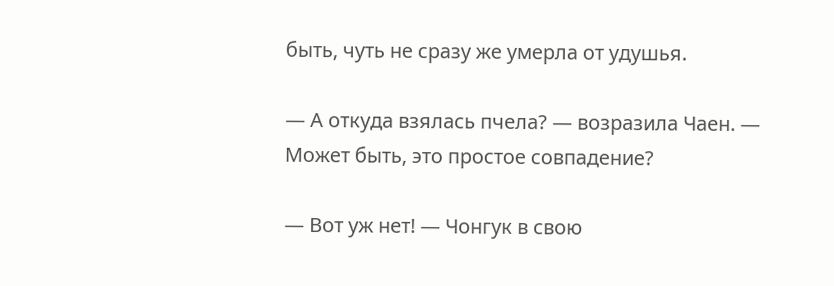быть, чуть не сразу же умерла от удушья.

— А откуда взялась пчела? — возразила Чаен. — Может быть, это простое совпадение?

— Вот уж нет! — Чонгук в свою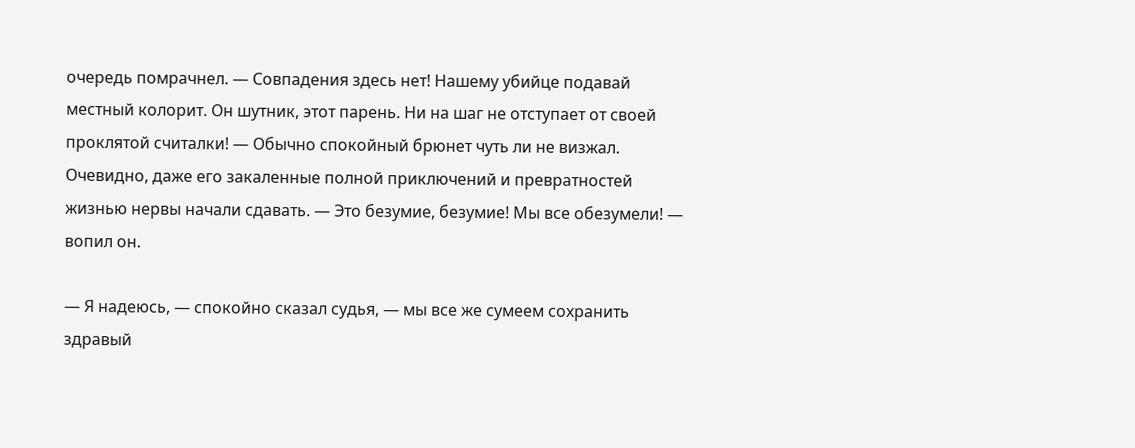очередь помрачнел. — Совпадения здесь нет! Нашему убийце подавай местный колорит. Он шутник, этот парень. Ни на шаг не отступает от своей проклятой считалки! — Обычно спокойный брюнет чуть ли не визжал. Очевидно, даже его закаленные полной приключений и превратностей жизнью нервы начали сдавать. — Это безумие, безумие! Мы все обезумели! — вопил он.

— Я надеюсь, — спокойно сказал судья, — мы все же сумеем сохранить здравый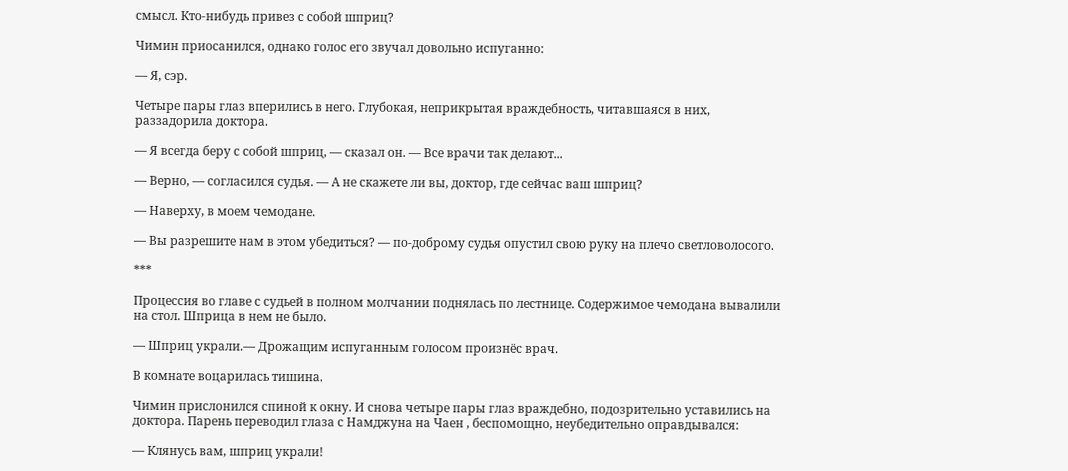смысл. Кто-нибудь привез с собой шприц?

Чимин приосанился, однако голос его звучал довольно испуганно:

— Я, сэр.

Четыре пары глаз вперились в него. Глубокая, неприкрытая враждебность, читавшаяся в них, раззадорила доктора.

— Я всегда беру с собой шприц, — сказал он. — Все врачи так делают...

— Верно, — согласился судья. — А не скажете ли вы, доктор, где сейчас ваш шприц?

— Наверху, в моем чемодане.

— Вы разрешите нам в этом убедиться? — по-доброму судья опустил свою руку на плечо светловолосого.

***

Процессия во главе с судьей в полном молчании поднялась по лестнице. Содержимое чемодана вывалили на стол. Шприца в нем не было.

— Шприц украли.— Дрожащим испуганным голосом произнёс врач.

В комнате воцарилась тишина.

Чимин прислонился спиной к окну. И снова четыре пары глаз враждебно, подозрительно уставились на доктора. Парень переводил глаза с Намджуна на Чаен , беспомощно, неубедительно оправдывался:

— Клянусь вам, шприц украли!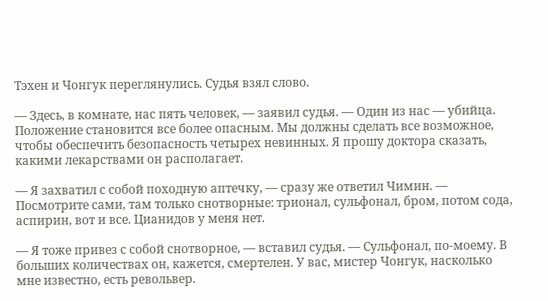Тэхен и Чонгук переглянулись. Судья взял слово.

— Здесь, в комнате, нас пять человек, — заявил судья. — Один из нас — убийца. Положение становится все более опасным. Мы должны сделать все возможное, чтобы обеспечить безопасность четырех невинных. Я прошу доктора сказать, какими лекарствами он располагает.

— Я захватил с собой походную аптечку, — сразу же ответил Чимин. — Посмотрите сами, там только снотворные: трионал, сульфонал, бром, потом сода, аспирин, вот и все. Цианидов у меня нет.

— Я тоже привез с собой снотворное, — вставил судья. — Сульфонал, по-моему. В больших количествах он, кажется, смертелен. У вас, мистер Чонгук, насколько мне известно, есть револьвер.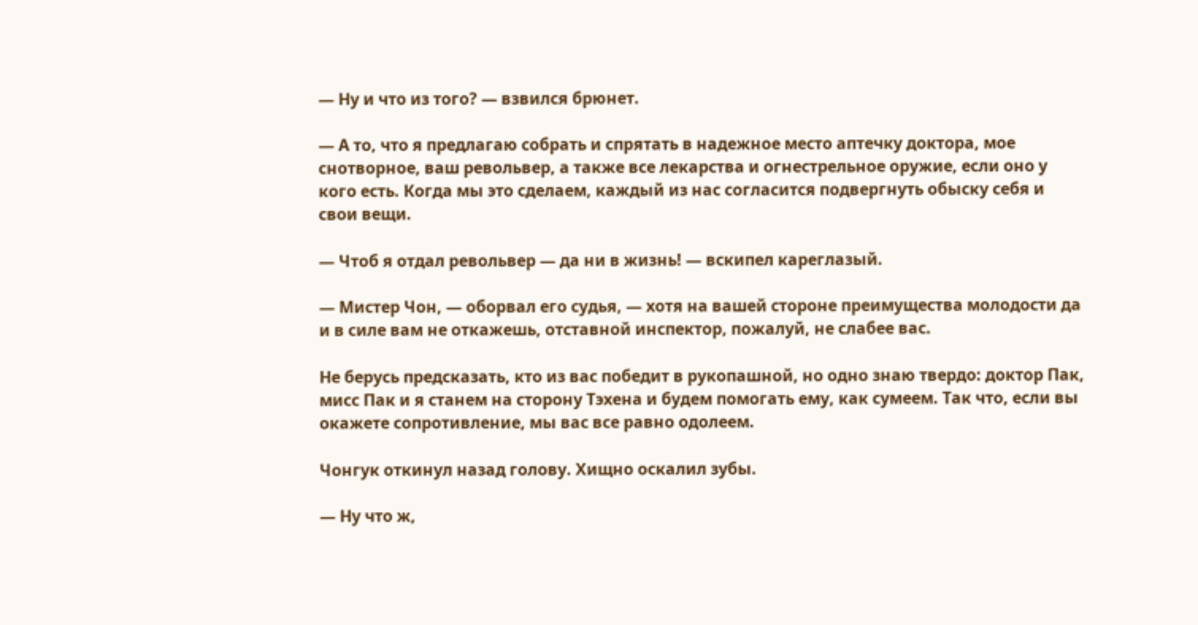— Ну и что из того? — взвился брюнет.

— А то, что я предлагаю собрать и спрятать в надежное место аптечку доктора, мое снотворное, ваш револьвер, а также все лекарства и огнестрельное оружие, если оно у кого есть. Когда мы это сделаем, каждый из нас согласится подвергнуть обыску себя и свои вещи.

— Чтоб я отдал револьвер — да ни в жизнь! — вскипел кареглазый.

— Мистер Чон, — оборвал его судья, — хотя на вашей стороне преимущества молодости да и в силе вам не откажешь, отставной инспектор, пожалуй, не слабее вас.

Не берусь предсказать, кто из вас победит в рукопашной, но одно знаю твердо: доктор Пак, мисс Пак и я станем на сторону Тэхена и будем помогать ему, как сумеем. Так что, если вы окажете сопротивление, мы вас все равно одолеем.

Чонгук откинул назад голову. Хищно оскалил зубы.

— Ну что ж,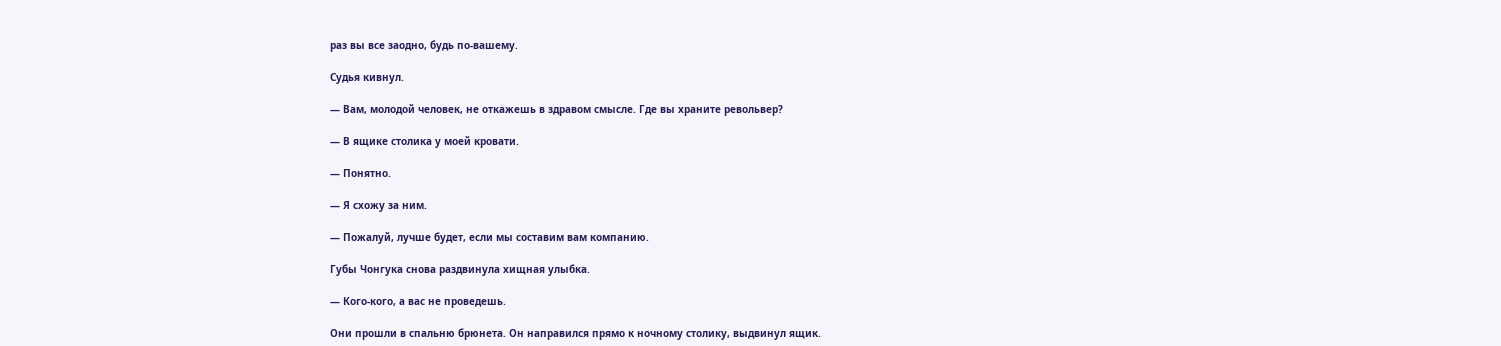раз вы все заодно, будь по-вашему.

Судья кивнул.

— Вам, молодой человек, не откажешь в здравом смысле. Где вы храните револьвер?

— В ящике столика у моей кровати.

— Понятно.

— Я схожу за ним.

— Пожалуй, лучше будет, если мы составим вам компанию.

Губы Чонгука снова раздвинула хищная улыбка.

— Кого-кого, а вас не проведешь.

Они прошли в спальню брюнета. Он направился прямо к ночному столику, выдвинул ящик.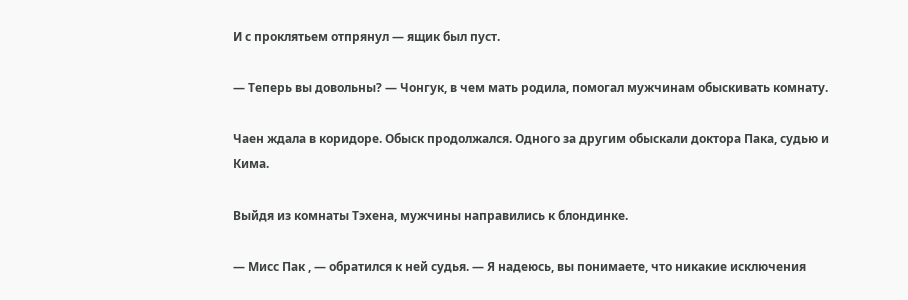И с проклятьем отпрянул — ящик был пуст.

— Теперь вы довольны? — Чонгук, в чем мать родила, помогал мужчинам обыскивать комнату.

Чаен ждала в коридоре. Обыск продолжался. Одного за другим обыскали доктора Пака, судью и Кима.

Выйдя из комнаты Тэхена, мужчины направились к блондинке.

— Мисс Пак , — обратился к ней судья. — Я надеюсь, вы понимаете, что никакие исключения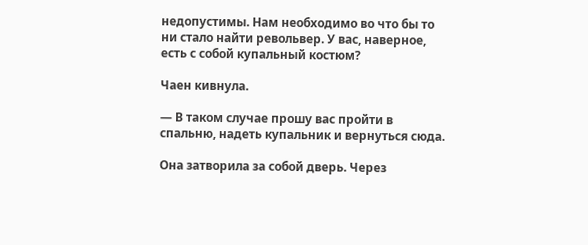недопустимы. Нам необходимо во что бы то ни стало найти револьвер. У вас, наверное, есть с собой купальный костюм?

Чаен кивнула.

— В таком случае прошу вас пройти в спальню, надеть купальник и вернуться сюда.

Она затворила за собой дверь. Через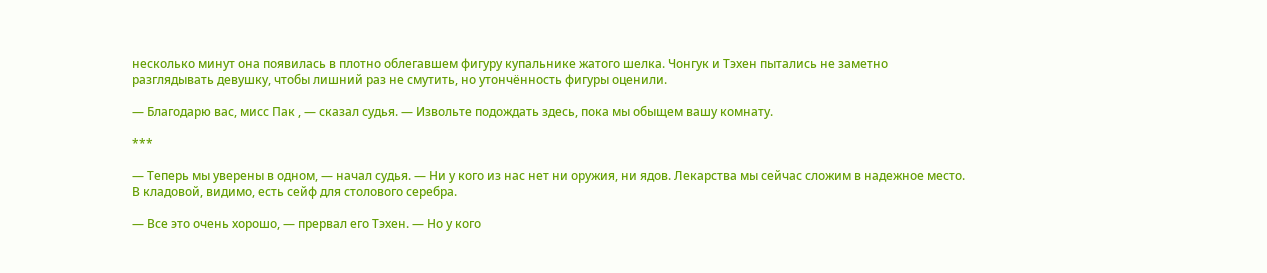несколько минут она появилась в плотно облегавшем фигуру купальнике жатого шелка. Чонгук и Тэхен пытались не заметно разглядывать девушку, чтобы лишний раз не смутить, но утончённость фигуры оценили.

— Благодарю вас, мисс Пак , — сказал судья. — Извольте подождать здесь, пока мы обыщем вашу комнату.

***

— Теперь мы уверены в одном, — начал судья. — Ни у кого из нас нет ни оружия, ни ядов. Лекарства мы сейчас сложим в надежное место. В кладовой, видимо, есть сейф для столового серебра.

— Все это очень хорошо, — прервал его Тэхен. — Но у кого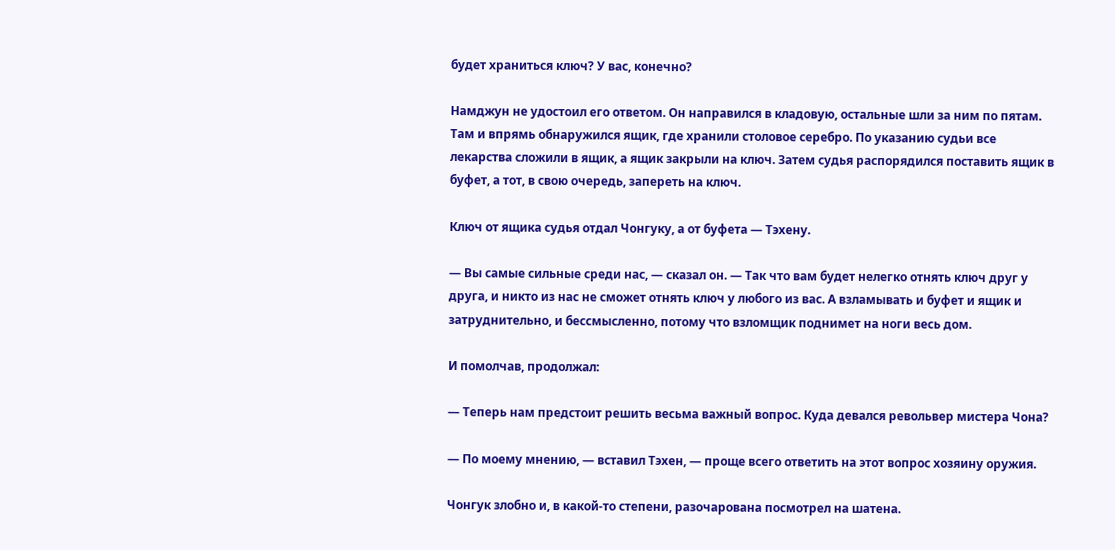будет храниться ключ? У вас, конечно?

Намджун не удостоил его ответом. Он направился в кладовую, остальные шли за ним по пятам. Там и впрямь обнаружился ящик, где хранили столовое серебро. По указанию судьи все лекарства сложили в ящик, а ящик закрыли на ключ. Затем судья распорядился поставить ящик в буфет, а тот, в свою очередь, запереть на ключ.

Ключ от ящика судья отдал Чонгуку, а от буфета — Тэхену.

— Вы самые сильные среди нас, — сказал он. — Так что вам будет нелегко отнять ключ друг у друга, и никто из нас не сможет отнять ключ у любого из вас. А взламывать и буфет и ящик и затруднительно, и бессмысленно, потому что взломщик поднимет на ноги весь дом.

И помолчав, продолжал:

— Теперь нам предстоит решить весьма важный вопрос. Куда девался револьвер мистера Чона?

— По моему мнению, — вставил Тэхен, — проще всего ответить на этот вопрос хозяину оружия.

Чонгук злобно и, в какой-то степени, разочарована посмотрел на шатена.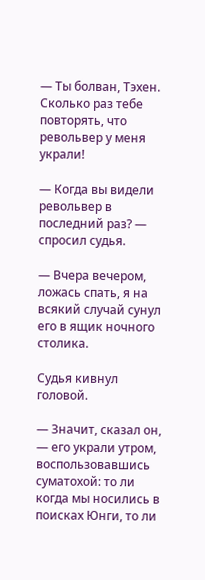— Ты болван, Тэхен. Сколько раз тебе повторять, что револьвер у меня украли!

— Когда вы видели револьвер в последний раз? — спросил судья.

— Вчера вечером, ложась спать, я на всякий случай сунул его в ящик ночного столика.

Судья кивнул головой.

— Значит, сказал он, — его украли утром, воспользовавшись суматохой: то ли когда мы носились в поисках Юнги, то ли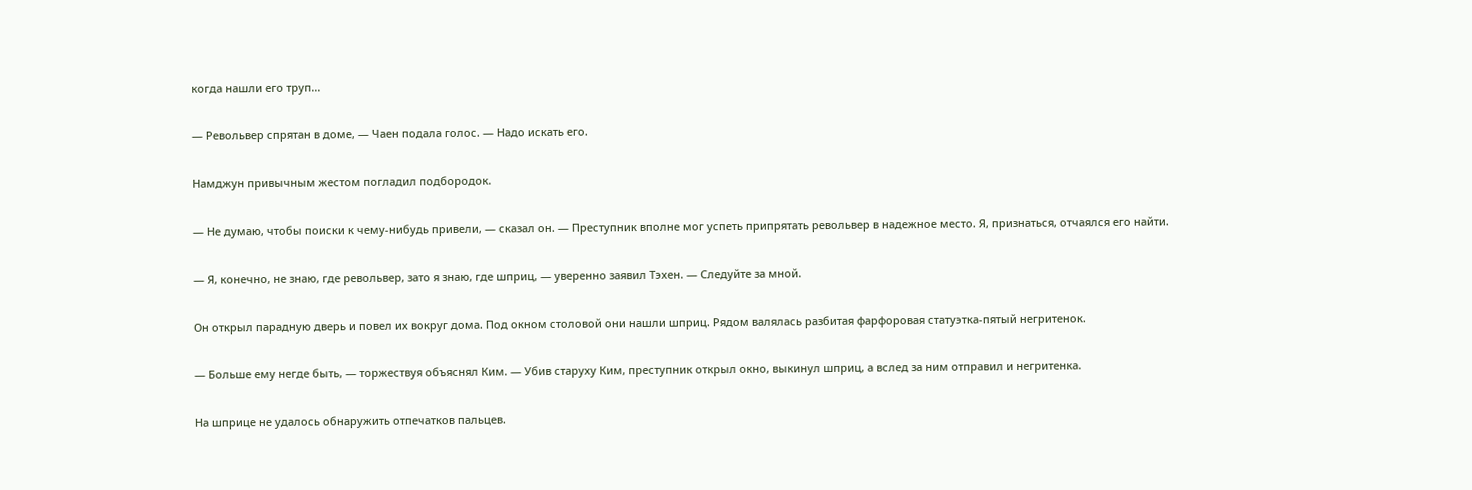когда нашли его труп...

— Револьвер спрятан в доме, — Чаен подала голос. — Надо искать его.

Намджун привычным жестом погладил подбородок.

— Не думаю, чтобы поиски к чему-нибудь привели, — сказал он. — Преступник вполне мог успеть припрятать револьвер в надежное место. Я, признаться, отчаялся его найти.

— Я, конечно, не знаю, где револьвер, зато я знаю, где шприц, — уверенно заявил Тэхен. — Следуйте за мной.

Он открыл парадную дверь и повел их вокруг дома. Под окном столовой они нашли шприц. Рядом валялась разбитая фарфоровая статуэтка-пятый негритенок.

— Больше ему негде быть, — торжествуя объяснял Ким. — Убив старуху Ким, преступник открыл окно, выкинул шприц, а вслед за ним отправил и негритенка.

На шприце не удалось обнаружить отпечатков пальцев.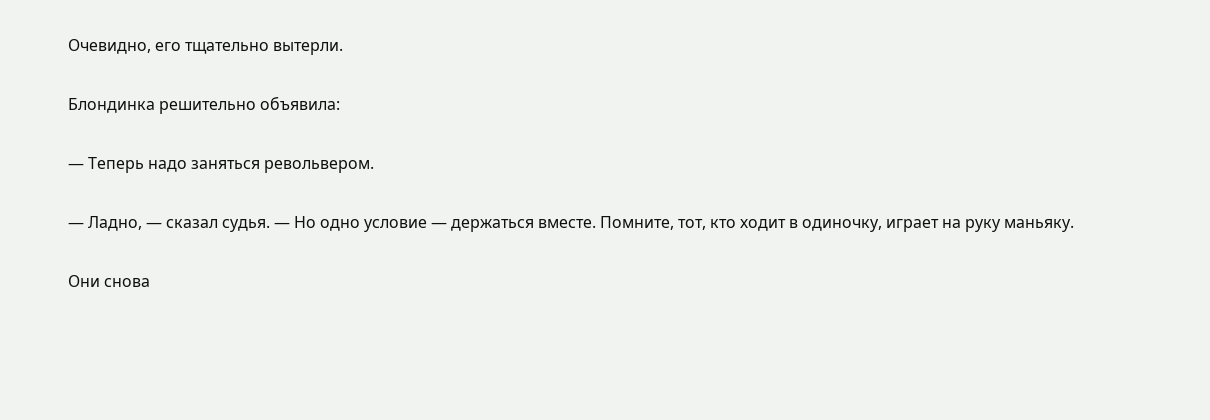Очевидно, его тщательно вытерли.

Блондинка решительно объявила:

— Теперь надо заняться револьвером.

— Ладно, — сказал судья. — Но одно условие — держаться вместе. Помните, тот, кто ходит в одиночку, играет на руку маньяку.

Они снова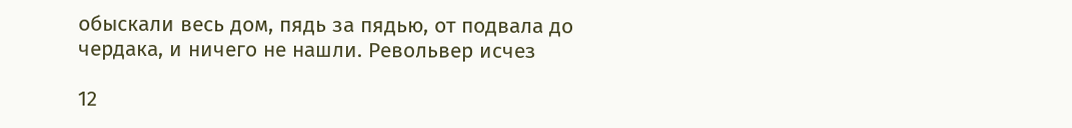обыскали весь дом, пядь за пядью, от подвала до чердака, и ничего не нашли. Револьвер исчез

12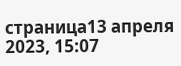страница13 апреля 2023, 15:07